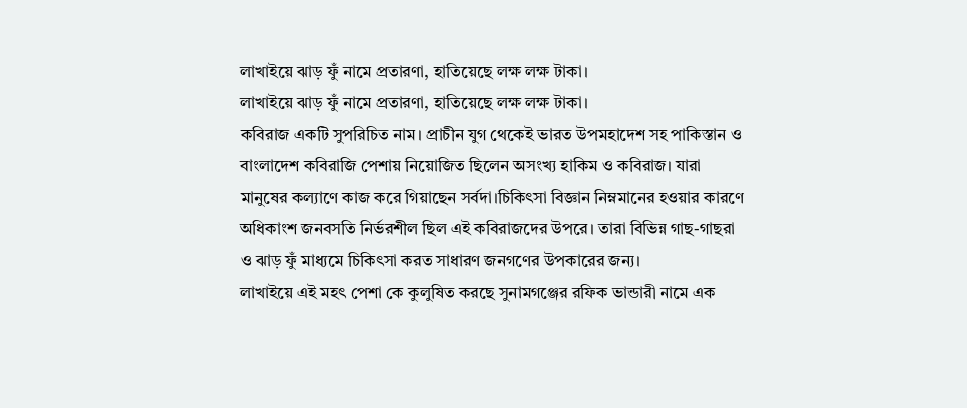লাখাইয়ে ঝাড় ফুঁ নামে প্রতারণা, হাতিয়েছে লক্ষ লক্ষ টাকা।
লাখাইয়ে ঝাড় ফুঁ নামে প্রতারণা, হাতিয়েছে লক্ষ লক্ষ টাকা।
কবিরাজ একটি সুপরিচিত নাম। প্রাচীন যুগ থেকেই ভারত উপমহাদেশ সহ পাকিস্তান ও বাংলাদেশ কবিরাজি পেশায় নিয়োজিত ছিলেন অসংখ্য হাকিম ও কবিরাজ। যারা মানুষের কল্যাণে কাজ করে গিয়াছেন সর্বদা।চিকিৎসা বিজ্ঞান নিম্নমানের হওয়ার কারণে অধিকাংশ জনবসতি নির্ভরশীল ছিল এই কবিরাজদের উপরে। তারা বিভিন্ন গাছ-গাছরা ও ঝাড় ফুঁ মাধ্যমে চিকিৎসা করত সাধারণ জনগণের উপকারের জন্য।
লাখাইয়ে এই মহৎ পেশা কে কুলুষিত করছে সুনামগঞ্জের রফিক ভান্ডারী নামে এক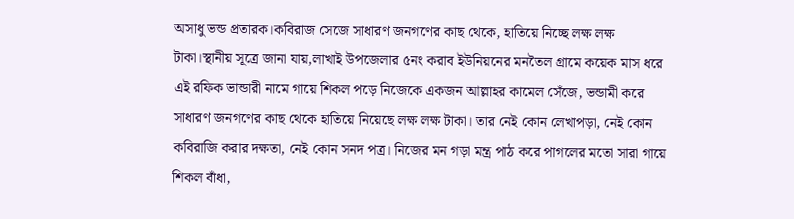অসাধু ভন্ড প্রতারক।কবিরাজ সেজে সাধারণ জনগণের কাছ থেকে, হাতিয়ে নিচ্ছে লক্ষ লক্ষ টাকা।স্থানীয় সূত্রে জানা যায়,লাখাই উপজেলার ৫নং করাব ইউনিয়নের মনতৈল গ্রামে কয়েক মাস ধরে এই রফিক ভান্ডারী নামে গায়ে শিকল পড়ে নিজেকে একজন আল্লাহর কামেল সেঁজে, ভন্ডামী করে সাধারণ জনগণের কাছ থেকে হাতিয়ে নিয়েছে লক্ষ লক্ষ টাকা। তার নেই কোন লেখাপড়া, নেই কোন কবিরাজি করার দক্ষতা, নেই কোন সনদ পত্র। নিজের মন গড়া মন্ত্র পাঠ করে পাগলের মতো সারা গায়ে শিকল বাঁধা,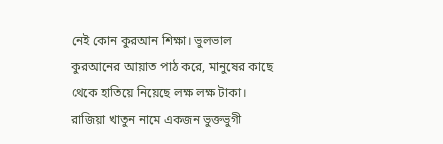নেই কোন কুরআন শিক্ষা। ভুলভাল কুরআনের আয়াত পাঠ করে, মানুষের কাছে থেকে হাতিয়ে নিয়েছে লক্ষ লক্ষ টাকা।
রাজিয়া খাতুন নামে একজন ভুক্তভুগী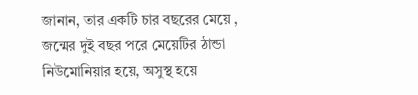জানান, তার একটি চার বছরের মেয়ে , জন্মের দুই বছর পরে মেয়েটির ঠান্ডা নিউমোনিয়ার হয়ে, অসুস্থ হয়ে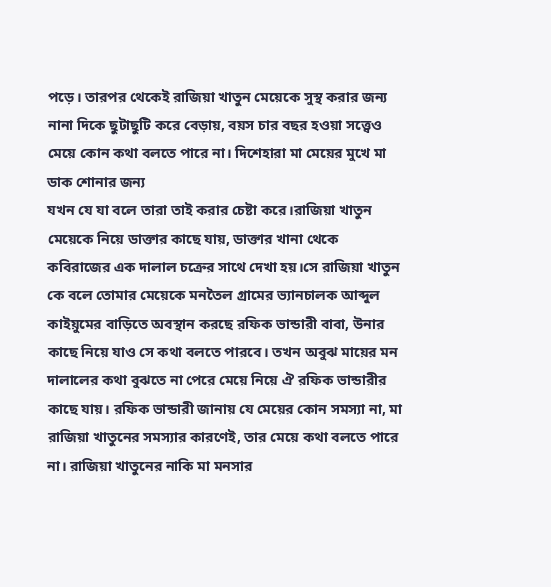পড়ে। তারপর থেকেই রাজিয়া খাতুন মেয়েকে সুস্থ করার জন্য নানা দিকে ছুটাছুটি করে বেড়ায়, বয়স চার বছর হওয়া সত্ত্বেও মেয়ে কোন কথা বলতে পারে না। দিশেহারা মা মেয়ের মুখে মা ডাক শোনার জন্য
যখন যে যা বলে তারা তাই করার চেষ্টা করে।রাজিয়া খাতুন মেয়েকে নিয়ে ডাক্তার কাছে যায়, ডাক্তার খানা থেকে কবিরাজের এক দালাল চক্রের সাথে দেখা হয়।সে রাজিয়া খাতুন কে বলে তোমার মেয়েকে মনতৈল গ্রামের ভ্যানচালক আব্দুল কাইয়ুমের বাড়িতে অবস্থান করছে রফিক ভান্ডারী বাবা, উনার কাছে নিয়ে যাও সে কথা বলতে পারবে। তখন অবুঝ মায়ের মন দালালের কথা বুঝতে না পেরে মেয়ে নিয়ে ঐ রফিক ভান্ডারীর কাছে যায়। রফিক ভান্ডারী জানায় যে মেয়ের কোন সমস্যা না, মা রাজিয়া খাতুনের সমস্যার কারণেই, তার মেয়ে কথা বলতে পারে না। রাজিয়া খাতুনের নাকি মা মনসার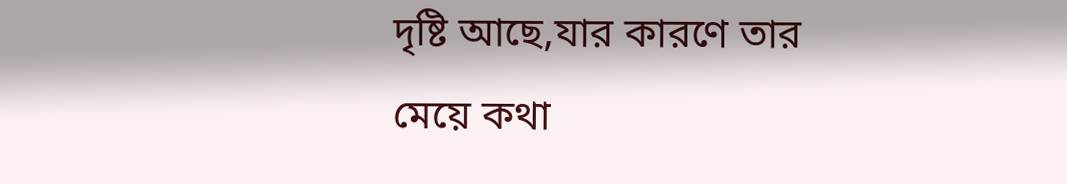দৃষ্টি আছে,যার কারণে তার মেয়ে কথা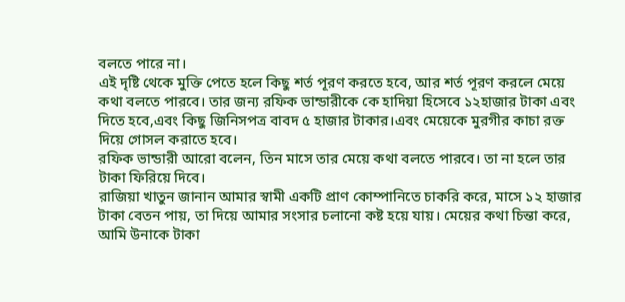বলতে পারে না।
এই দৃষ্টি থেকে মুক্তি পেতে হলে কিছু শর্ত পূরণ করতে হবে, আর শর্ত পূরণ করলে মেয়ে কথা বলতে পারবে। তার জন্য রফিক ভান্ডারীকে কে হাদিয়া হিসেবে ১২হাজার টাকা এবং দিতে হবে,এবং কিছু জিনিসপত্র বাবদ ৫ হাজার টাকার।এবং মেয়েকে মুরগীর কাচা রক্ত দিয়ে গোসল করাতে হবে।
রফিক ভান্ডারী আরো বলেন, তিন মাসে তার মেয়ে কথা বলতে পারবে। তা না হলে তার টাকা ফিরিয়ে দিবে।
রাজিয়া খাতুন জানান আমার স্বামী একটি প্রাণ কোম্পানিতে চাকরি করে, মাসে ১২ হাজার টাকা বেতন পায়, তা দিয়ে আমার সংসার চলানো কষ্ট হয়ে যায়। মেয়ের কথা চিন্তা করে, আমি উনাকে টাকা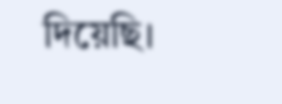দিয়েছি।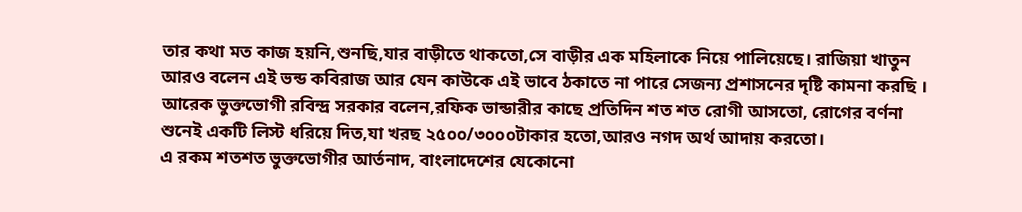তার কথা মত কাজ হয়নি,শুনছি,যার বাড়ীতে থাকতো,সে বাড়ীর এক মহিলাকে নিয়ে পালিয়েছে। রাজিয়া খাতুন আরও বলেন এই ভন্ড কবিরাজ আর যেন কাউকে এই ভাবে ঠকাতে না পারে সেজন্য প্রশাসনের দৃষ্টি কামনা করছি ।
আরেক ভুক্তভোগী রবিন্দ্র সরকার বলেন,রফিক ভান্ডারীর কাছে প্রতিদিন শত শত রোগী আসতো, রোগের বর্ণনা শুনেই একটি লিস্ট ধরিয়ে দিত,যা খরছ ২৫০০/৩০০০টাকার হতো,আরও নগদ অর্থ আদায় করতো।
এ রকম শতশত ভুক্তভোগীর আর্তনাদ, বাংলাদেশের যেকোনো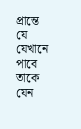প্রান্তে যে যেখানে পাবে তাকে যেন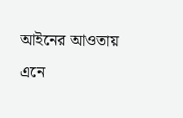আইনের আওতায় এনে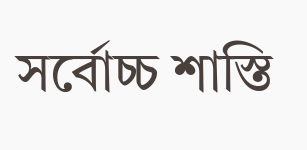সর্বোচ্চ শাস্তি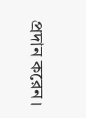প্রদান করেন।